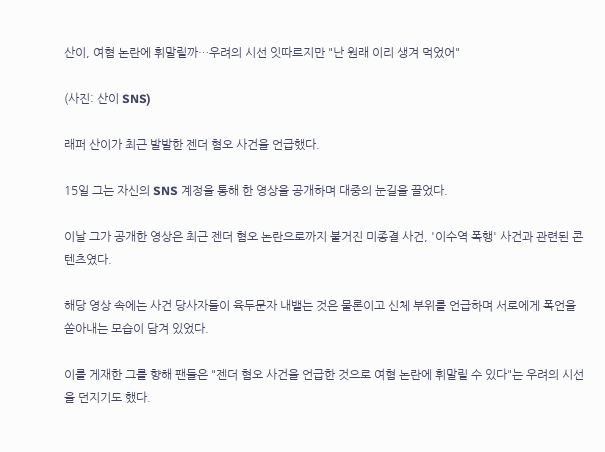산이, 여혐 논란에 휘말릴까…우려의 시선 잇따르지만 "난 원래 이리 생겨 먹었어"

(사진: 산이 SNS)

래퍼 산이가 최근 발발한 젠더 혐오 사건을 언급했다.

15일 그는 자신의 SNS 계정을 통해 한 영상을 공개하며 대중의 눈길을 끌었다.

이날 그가 공개한 영상은 최근 젠더 혐오 논란으로까지 불거진 미종결 사건, '이수역 폭행' 사건과 관련된 콘텐츠였다.

해당 영상 속에는 사건 당사자들이 육두문자 내뱉는 것은 물론이고 신체 부위를 언급하며 서로에게 폭언을 쏟아내는 모습이 담겨 있었다.

이를 게재한 그를 향해 팬들은 "젠더 혐오 사건을 언급한 것으로 여혐 논란에 휘말릴 수 있다"는 우려의 시선을 던지기도 했다.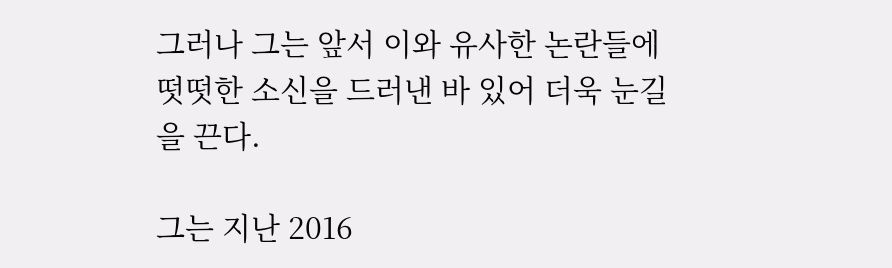그러나 그는 앞서 이와 유사한 논란들에 떳떳한 소신을 드러낸 바 있어 더욱 눈길을 끈다.

그는 지난 2016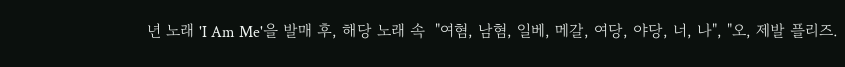년 노래 'I Am Me'을 발매 후, 해당 노래 속  "여혐, 남혐, 일베, 메갈, 여당, 야당, 너, 나", "오, 제발 플리즈.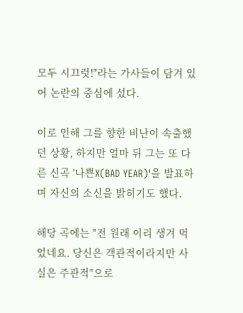모두 시끄럿!"라는 가사들이 담겨 있어 논란의 중심에 섰다.

이로 인해 그를 향한 비난이 속출했던 상황, 하지만 얼마 뒤 그는 또 다른 신곡 '나쁜X(BAD YEAR)'을 발표하며 자신의 소신을 밝히기도 했다.

해당 곡에는 "전 원래 이리 생겨 먹었네요. 당신은 객관적이라지만 사실은 주관적"으로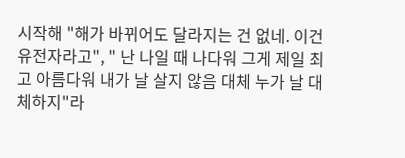시작해 "해가 바뀌어도 달라지는 건 없네. 이건 유전자라고", " 난 나일 때 나다워 그게 제일 최고 아름다워 내가 날 살지 않음 대체 누가 날 대체하지"라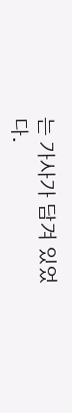는 가사가 담겨 있었다.